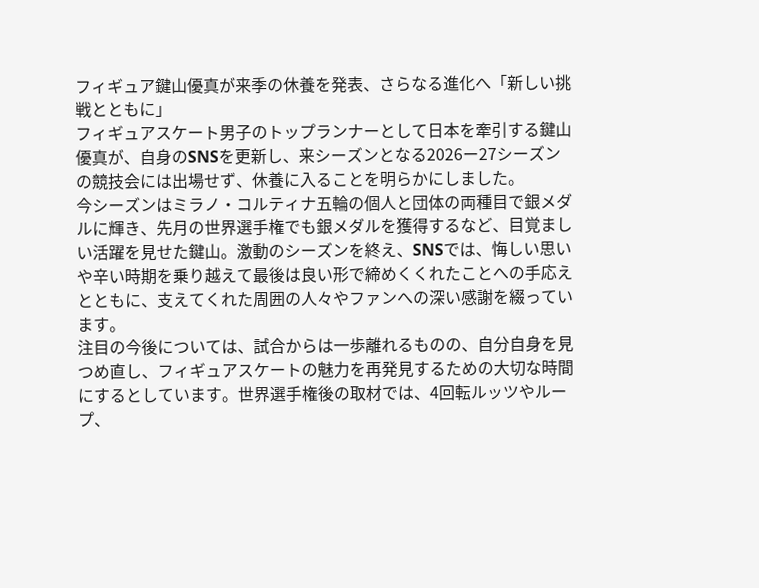フィギュア鍵山優真が来季の休養を発表、さらなる進化へ「新しい挑戦とともに」
フィギュアスケート男子のトップランナーとして日本を牽引する鍵山優真が、自身のSNSを更新し、来シーズンとなる2026ー27シーズンの競技会には出場せず、休養に入ることを明らかにしました。
今シーズンはミラノ・コルティナ五輪の個人と団体の両種目で銀メダルに輝き、先月の世界選手権でも銀メダルを獲得するなど、目覚ましい活躍を見せた鍵山。激動のシーズンを終え、SNSでは、悔しい思いや辛い時期を乗り越えて最後は良い形で締めくくれたことへの手応えとともに、支えてくれた周囲の人々やファンへの深い感謝を綴っています。
注目の今後については、試合からは一歩離れるものの、自分自身を見つめ直し、フィギュアスケートの魅力を再発見するための大切な時間にするとしています。世界選手権後の取材では、4回転ルッツやループ、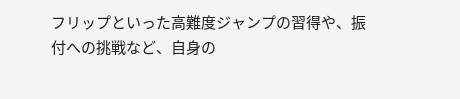フリップといった高難度ジャンプの習得や、振付への挑戦など、自身の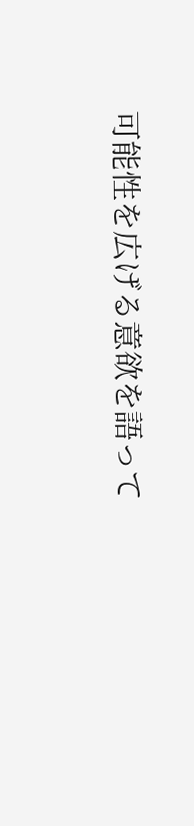可能性を広げる意欲を語って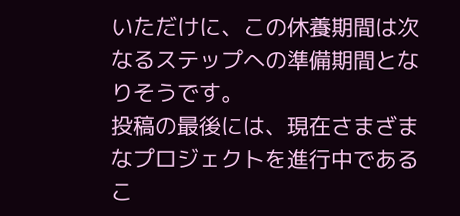いただけに、この休養期間は次なるステップへの準備期間となりそうです。
投稿の最後には、現在さまざまなプロジェクトを進行中であるこ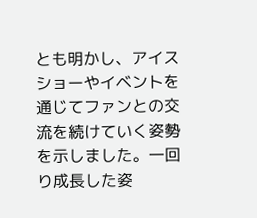とも明かし、アイスショーやイベントを通じてファンとの交流を続けていく姿勢を示しました。一回り成長した姿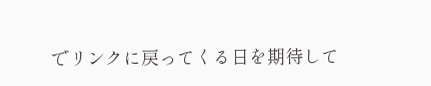でリンクに戻ってくる日を期待して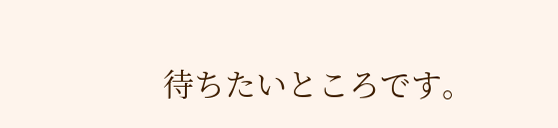待ちたいところです。